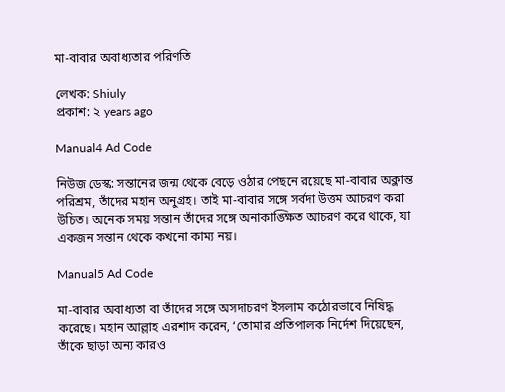মা-বাবার অবাধ্যতার পরিণতি

লেখক: Shiuly
প্রকাশ: ২ years ago

Manual4 Ad Code

নিউজ ডেস্ক: সন্তানের জন্ম থেকে বেড়ে ওঠার পেছনে রয়েছে মা-বাবার অক্লান্ত পরিশ্রম, তাঁদের মহান অনুগ্রহ। তাই মা-বাবার সঙ্গে সর্বদা উত্তম আচরণ করা উচিত। অনেক সময় সন্তান তাঁদের সঙ্গে অনাকাঙ্ক্ষিত আচরণ করে থাকে, যা একজন সন্তান থেকে কখনো কাম্য নয়।

Manual5 Ad Code

মা-বাবার অবাধ্যতা বা তাঁদের সঙ্গে অসদাচরণ ইসলাম কঠোরভাবে নিষিদ্ধ করেছে। মহান আল্লাহ এরশাদ করেন, ‘তোমার প্রতিপালক নির্দেশ দিয়েছেন, তাঁকে ছাড়া অন্য কারও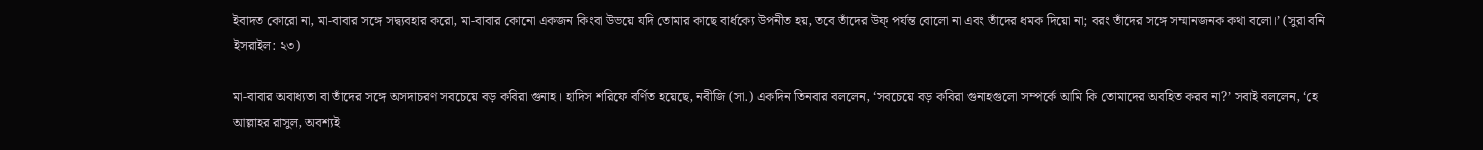ইবাদত কোরো না, মা-বাবার সঙ্গে সদ্ব্যবহার করো, মা-বাবার কোনো একজন কিংবা উভয়ে যদি তোমার কাছে বার্ধক্যে উপনীত হয়, তবে তাঁদের উফ্ পর্যন্ত বোলো না এবং তাঁদের ধমক দিয়ো না; বরং তাঁদের সঙ্গে সম্মানজনক কথা বলো।’ (সুরা বনি ইসরাইল: ২৩)

মা-বাবার অবাধ্যতা বা তাঁদের সঙ্গে অসদাচরণ সবচেয়ে বড় কবিরা গুনাহ। হাদিস শরিফে বর্ণিত হয়েছে, নবীজি (সা.) একদিন তিনবার বললেন, ‘সবচেয়ে বড় কবিরা গুনাহগুলো সম্পর্কে আমি কি তোমাদের অবহিত করব না?’ সবাই বললেন, ‘হে আল্লাহর রাসুল, অবশ্যই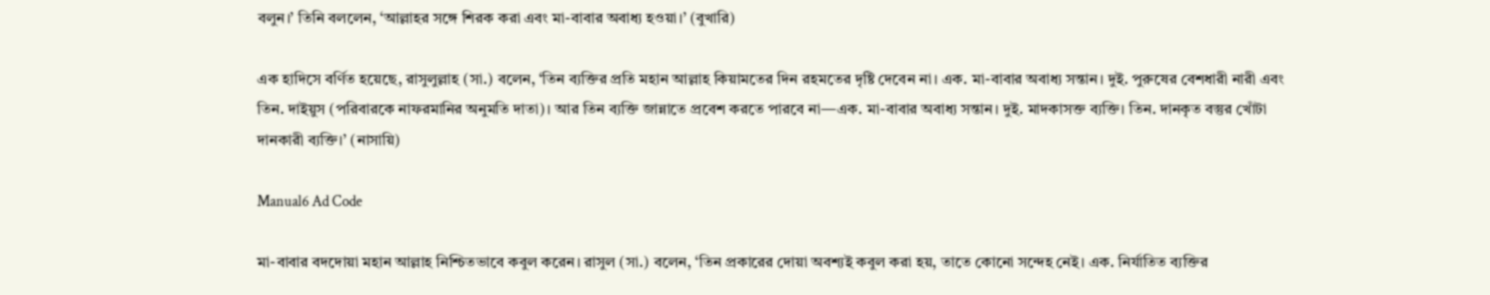বলুন।’ তিনি বললেন, ‘আল্লাহর সঙ্গে শিরক করা এবং মা-বাবার অবাধ্য হওয়া।’ (বুখারি)

এক হাদিসে বর্ণিত হয়েছে, রাসুলুল্লাহ (সা.) বলেন, ‘তিন ব্যক্তির প্রতি মহান আল্লাহ কিয়ামতের দিন রহমতের দৃষ্টি দেবেন না। এক. মা-বাবার অবাধ্য সন্তান। দুই. পুরুষের বেশধারী নারী এবং তিন. দাইয়ুস (পরিবারকে নাফরমানির অনুমতি দাতা)। আর তিন ব্যক্তি জান্নাতে প্রবেশ করতে পারবে না—এক. মা-বাবার অবাধ্য সন্তান। দুই. মাদকাসক্ত ব্যক্তি। তিন. দানকৃত বস্তুর খোঁটা দানকারী ব্যক্তি।’ (নাসায়ি)

Manual6 Ad Code

মা-বাবার বদদোয়া মহান আল্লাহ নিশ্চিতভাবে কবুল করেন। রাসুল (সা.) বলেন, ‘তিন প্রকারের দোয়া অবশ্যই কবুল করা হয়, তাতে কোনো সন্দেহ নেই। এক. নির্যাতিত ব্যক্তির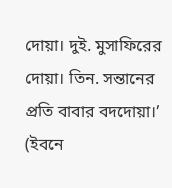দোয়া। দুই. মুসাফিরের দোয়া। তিন. সন্তানের প্রতি বাবার বদদোয়া।’ (ইবনে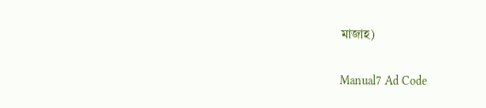মাজাহ)

Manual7 Ad Code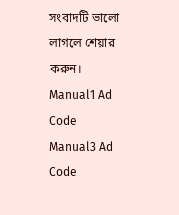সংবাদটি ভালো লাগলে শেয়ার করুন।
Manual1 Ad Code
Manual3 Ad Code